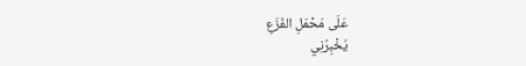عَلَى مَحْمَلِ الفَزَعِ
يُخْبِرُنِي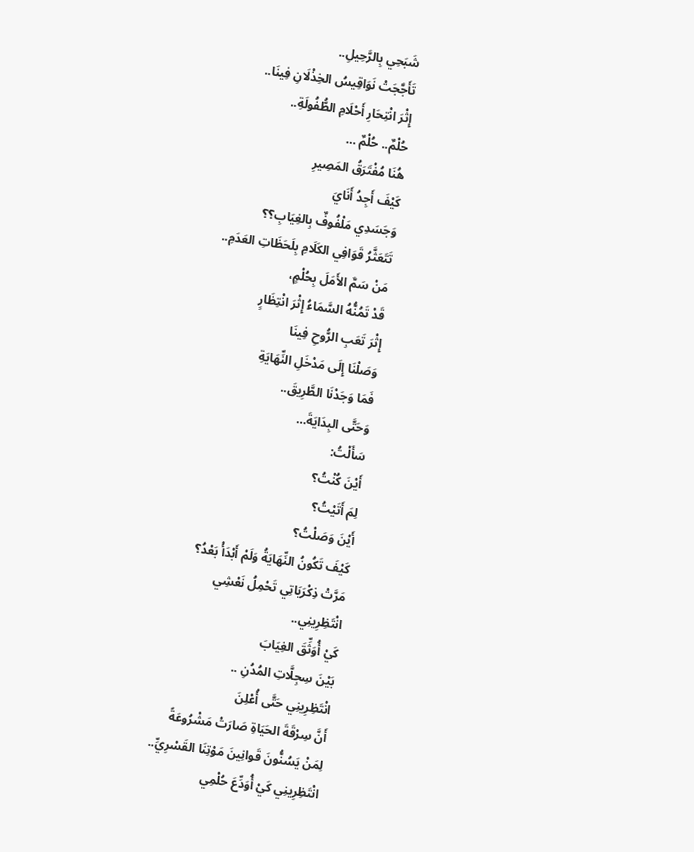شَبَحِي بِالرَّحِيلِ..
تَأَجَّجَتْ نَوَاقِيسُ الخِذْلَانِ فِينَا..
إِثْرَ انْتِحَارِ أَحْلَامِ الطُّفُولَةِ..
حُلْمٌ.. حُلْمٌ …
هُنَا مُفْتَرَقُ المَصِيرِ
كَيْفَ أَجِدُ أَنَايَ
وَجَسَدِي مَلْفُوفٌ بِالغِيَابِ؟؟
تَتَعَثَّرُ قَوَافِي الكَلَامِ بِلَحَظَاتِ العَدَمِ..
مَنْ سَمَّ الأَمَلَ بِحُلْمٍ،
قَدْ تَمُنُّهُ السَّمَاءُ إِثْرَ انْتِظَارٍ
إِثْرَ تَعَبِ الرُّوحِ فِينَا
وَصَلْنَا إِلَى مَدْخَلِ النِّهَايَةِ
فَمَا وَجَدْنَا الطَّرِيقَ..
وَحَتَّى البِدَايَةَ…
سَأَلْتُ:
أَيْنَ كُنْتُ؟
لِمَ أَتَيْتُ؟
أَيْنَ وَصَلْتُ؟
كَيْفَ تَكُونُ النِّهَايَةُ وَلَمْ أَبْدَأْ بَعْدُ؟
مَرَّتْ ذِكْرَيَاتِي تَحْمِلُ نَعْشِي
انْتَظِرِينِي..
كَيْ أُوَثِّقَ الغِيَابَ
بَيْنَ سِجِلَّاتِ المُدُنِ ..
انْتَظِرِينِي حَتَّى أُعْلِنَ
أَنَّ سِرْقَةَ الحَيَاةِ صَارَتْ مَشْرُوعَةً
لِمَنْ يَسُنُّونَ قَوانِينَ مَوْتِنَا القَسْرِيِّ..
انْتَظِرِينِي كَيْ أُوَدِّعَ حُلْمِي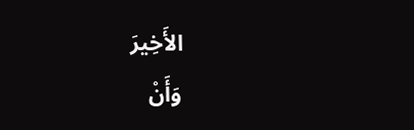الأَخِيرَ
وَأَنْ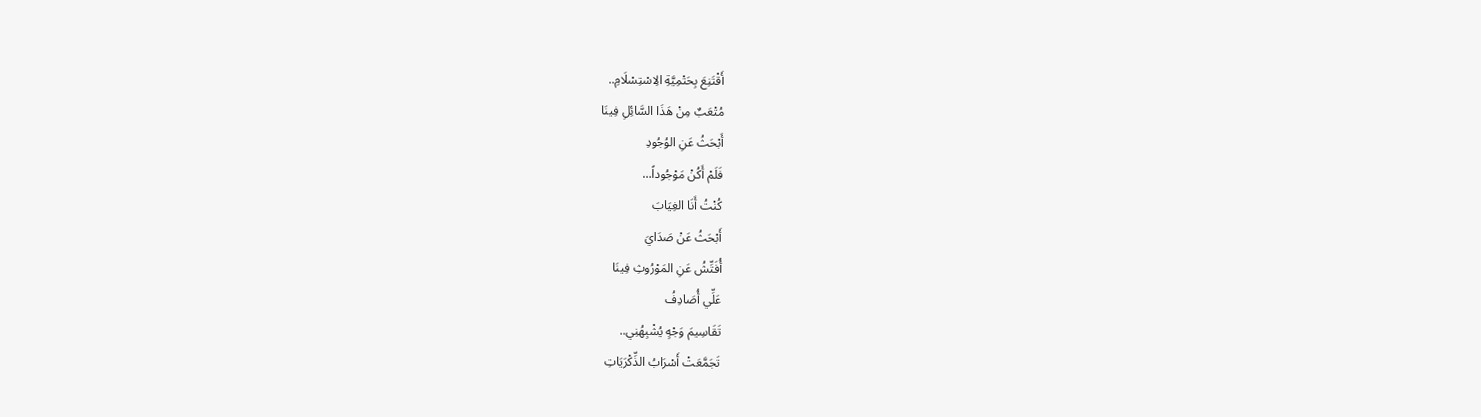أَقْتَنِعَ بِحَتْمِيَّةِ الِاسْتِسْلَامِ..
مُتْعَبٌ مِنْ هَذَا السَّائِلِ فِينَا
أَبْحَثُ عَنِ الوُجُودِ
فَلَمْ أَكُنْ مَوْجُوداً…
كُنْتُ أَنَا الغِيَابَ
أَبْحَثُ عَنْ صَدَايَ
أُفَتِّشُ عَنِ المَوْرُوثِ فِينَا
عَلِّي أُصَادِفُ
تَقَاسِيمَ وَجْهٍ يُشْبِهُنِي..
تَجَمَّعَتْ أَسْرَابُ الذِّكْرَيَاتِ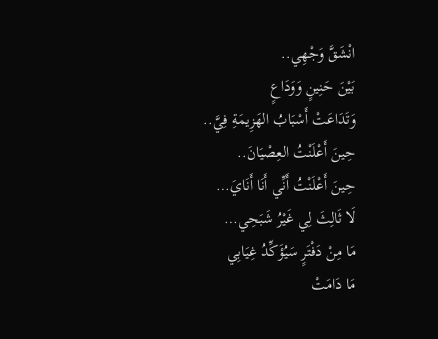انْشَقَّ وَجْهِي..
بَيْنَ حَنِينٍ وَوَدَاعٍ
وَتَدَاعَتْ أَسْبَابُ الهَزِيمَةِ فِيَّ..
حِينَ أَعْلَنْتُ العِصْيَانَ..
حِينَ أَعْلَنْتُ أَنِّي أَنَا أَنَايَ…
لَا ثَالِثَ لِي غَيْرُ شَبَحِي…
مَا مِنْ دَفْتَرٍ سَيُؤَكِّدُ غِيَابِي
مَا دَامَتْ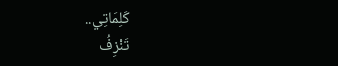كَلِمَاتِي..
تَنْزِفُ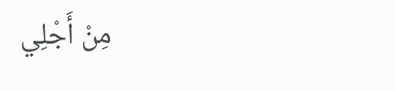مِنْ أَجْلِي